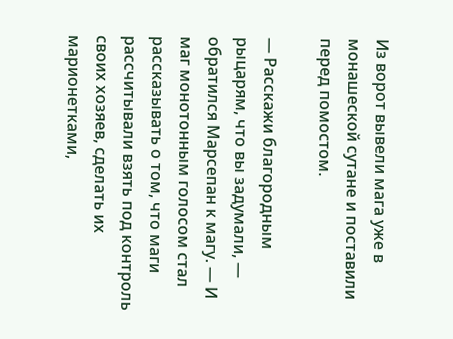Из ворот вывели мага уже в монашеской сутане и поставили перед помостом.

— Расскажи благородным рыцарям, что вы задумали, — обратился Марсепан к магу. — И маг монотонным голосом стал рассказывать о том, что маги рассчитывали взять под контроль своих хозяев, сделать их марионетками,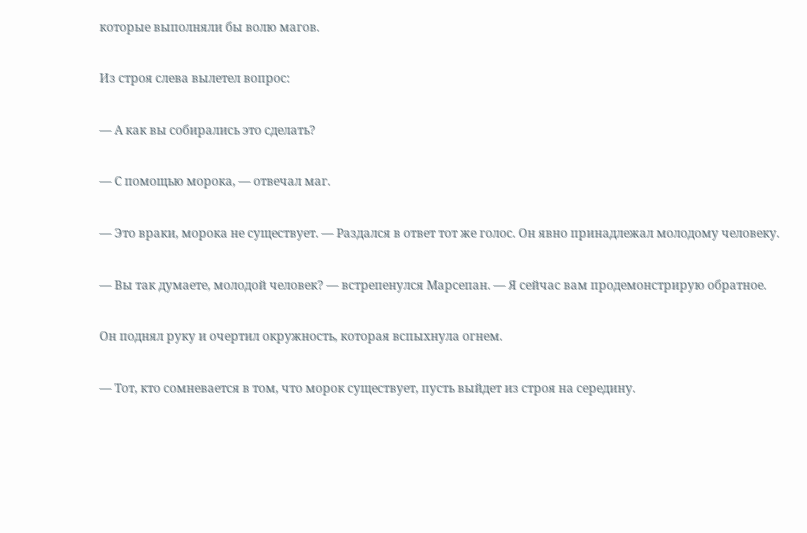которые выполняли бы волю магов.

Из строя слева вылетел вопрос:

— А как вы собирались это сделать?

— С помощью морока, — отвечал маг.

— Это враки, морока не существует. — Раздался в ответ тот же голос. Он явно принадлежал молодому человеку.

— Вы так думаете, молодой человек? — встрепенулся Марсепан. — Я сейчас вам продемонстрирую обратное.

Он поднял руку и очертил окружность, которая вспыхнула огнем.

— Тот, кто сомневается в том, что морок существует, пусть выйдет из строя на середину.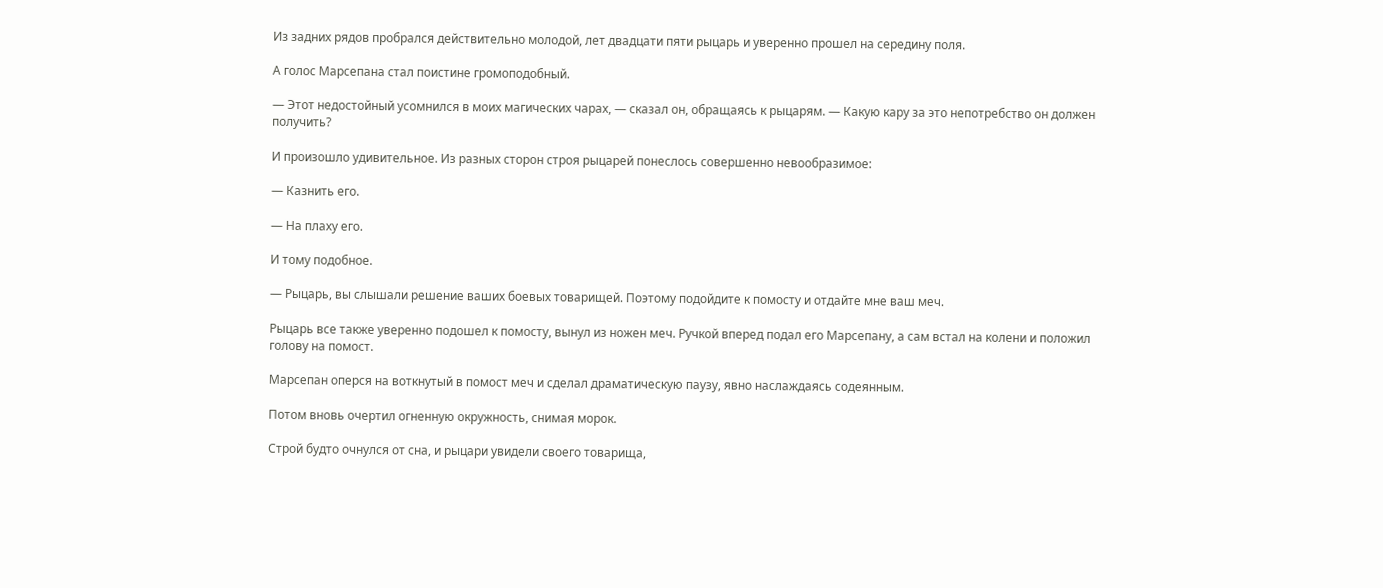Из задних рядов пробрался действительно молодой, лет двадцати пяти рыцарь и уверенно прошел на середину поля.

А голос Марсепана стал поистине громоподобный.

— Этот недостойный усомнился в моих магических чарах, — сказал он, обращаясь к рыцарям. — Какую кару за это непотребство он должен получить?

И произошло удивительное. Из разных сторон строя рыцарей понеслось совершенно невообразимое:

— Казнить его.

— На плаху его.

И тому подобное.

— Рыцарь, вы слышали решение ваших боевых товарищей. Поэтому подойдите к помосту и отдайте мне ваш меч.

Рыцарь все также уверенно подошел к помосту, вынул из ножен меч. Ручкой вперед подал его Марсепану, а сам встал на колени и положил голову на помост.

Марсепан оперся на воткнутый в помост меч и сделал драматическую паузу, явно наслаждаясь содеянным.

Потом вновь очертил огненную окружность, снимая морок.

Строй будто очнулся от сна, и рыцари увидели своего товарища,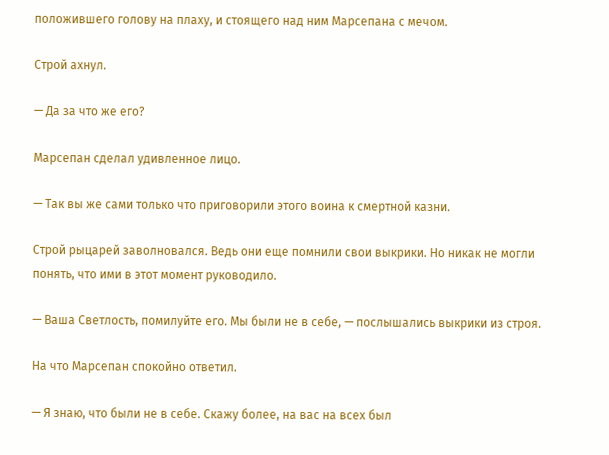положившего голову на плаху, и стоящего над ним Марсепана с мечом.

Строй ахнул.

— Да за что же его?

Марсепан сделал удивленное лицо.

— Так вы же сами только что приговорили этого воина к смертной казни.

Строй рыцарей заволновался. Ведь они еще помнили свои выкрики. Но никак не могли понять, что ими в этот момент руководило.

— Ваша Светлость, помилуйте его. Мы были не в себе, — послышались выкрики из строя.

На что Марсепан спокойно ответил.

— Я знаю, что были не в себе. Скажу более, на вас на всех был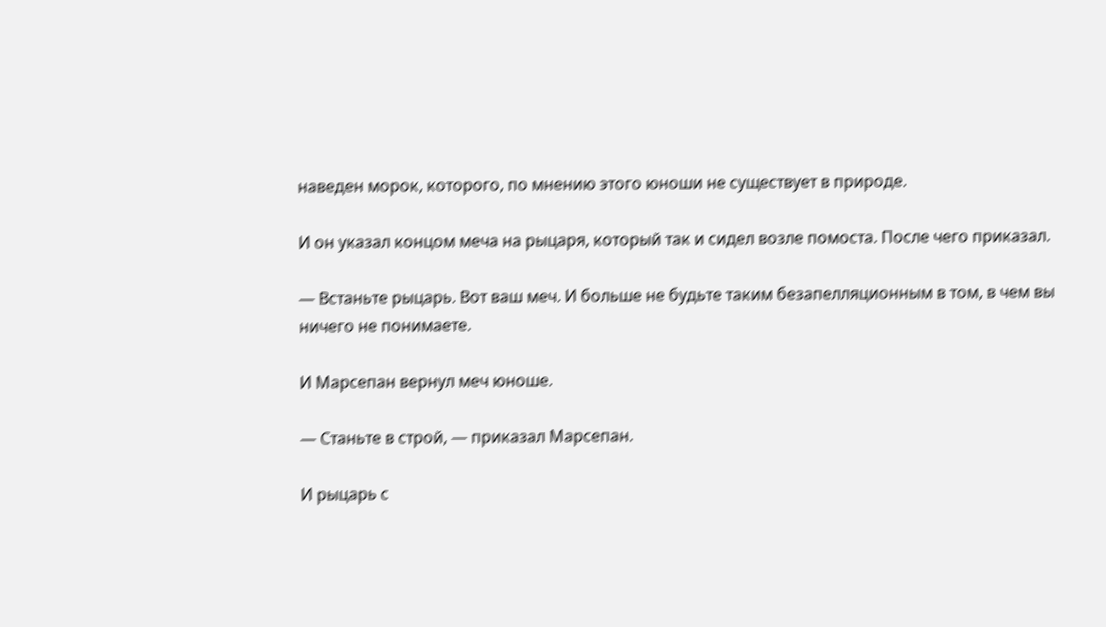наведен морок, которого, по мнению этого юноши не существует в природе.

И он указал концом меча на рыцаря, который так и сидел возле помоста. После чего приказал.

— Встаньте рыцарь. Вот ваш меч. И больше не будьте таким безапелляционным в том, в чем вы ничего не понимаете.

И Марсепан вернул меч юноше.

— Станьте в строй, — приказал Марсепан.

И рыцарь с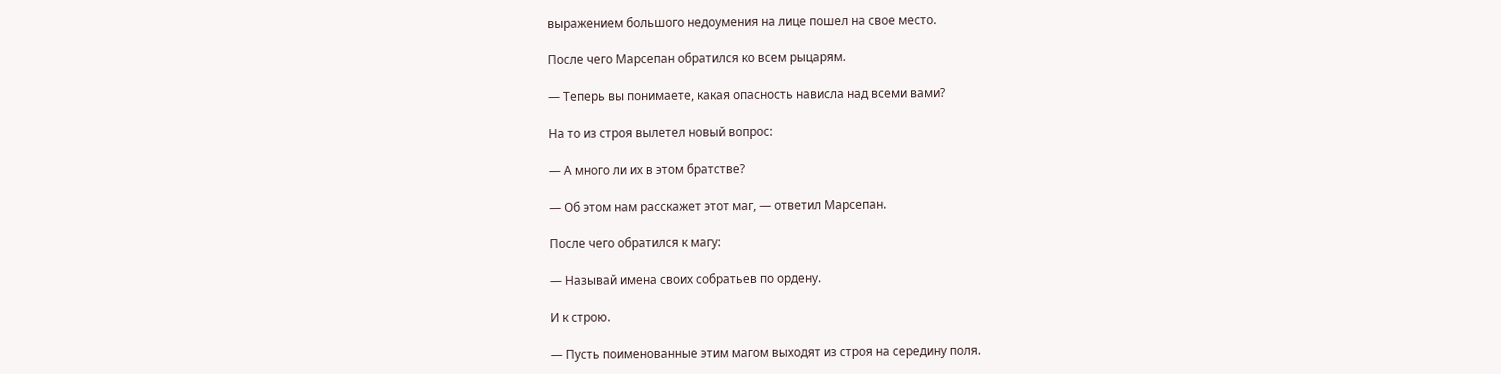выражением большого недоумения на лице пошел на свое место.

После чего Марсепан обратился ко всем рыцарям.

— Теперь вы понимаете, какая опасность нависла над всеми вами?

На то из строя вылетел новый вопрос:

— А много ли их в этом братстве?

— Об этом нам расскажет этот маг, — ответил Марсепан.

После чего обратился к магу:

— Называй имена своих собратьев по ордену.

И к строю.

— Пусть поименованные этим магом выходят из строя на середину поля.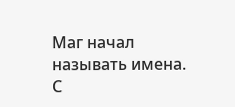Маг начал называть имена. С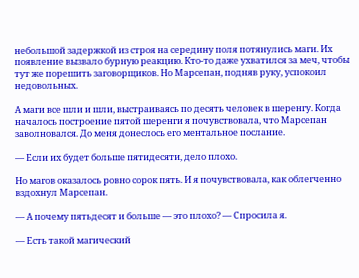небольшой задержкой из строя на середину поля потянулись маги. Их появление вызвало бурную реакцию. Кто-то даже ухватился за меч, чтобы тут же порешить заговорщиков. Но Марсепан, подняв руку, успокоил недовольных.

А маги все шли и шли, выстраиваясь по десять человек в шеренгу. Когда началось построение пятой шеренги я почувствовала, что Марсепан заволновался. До меня донеслось его ментальное послание.

— Если их будет больше пятидесяти, дело плохо.

Но магов оказалось ровно сорок пять. И я почувствовала, как облегченно вздохнул Марсепан.

— А почему пятьдесят и больше — это плохо? — Спросила я.

— Есть такой магический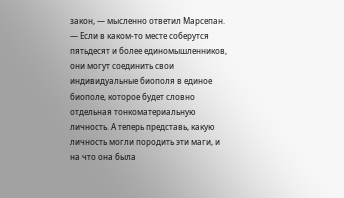закон, — мысленно ответил Марсепан. — Если в каком-то месте соберутся пятьдесят и более единомышленников, они могут соединить свои индивидуальные биополя в единое биополе, которое будет словно отдельная тонкоматериальную личность. А теперь представь, какую личность могли породить эти маги, и на что она была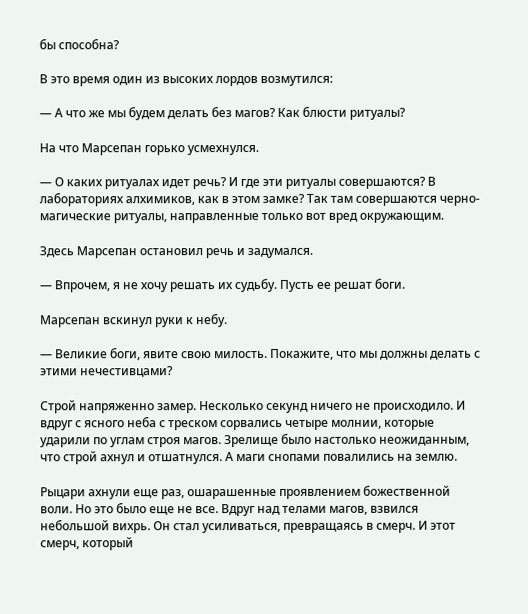бы способна?

В это время один из высоких лордов возмутился:

— А что же мы будем делать без магов? Как блюсти ритуалы?

На что Марсепан горько усмехнулся.

— О каких ритуалах идет речь? И где эти ритуалы совершаются? В лабораториях алхимиков, как в этом замке? Так там совершаются черно-магические ритуалы, направленные только вот вред окружающим.

Здесь Марсепан остановил речь и задумался.

— Впрочем, я не хочу решать их судьбу. Пусть ее решат боги.

Марсепан вскинул руки к небу.

— Великие боги, явите свою милость. Покажите, что мы должны делать с этими нечестивцами?

Строй напряженно замер. Несколько секунд ничего не происходило. И вдруг с ясного неба с треском сорвались четыре молнии, которые ударили по углам строя магов. Зрелище было настолько неожиданным, что строй ахнул и отшатнулся. А маги снопами повалились на землю.

Рыцари ахнули еще раз, ошарашенные проявлением божественной воли. Но это было еще не все. Вдруг над телами магов, взвился небольшой вихрь. Он стал усиливаться, превращаясь в смерч. И этот смерч, который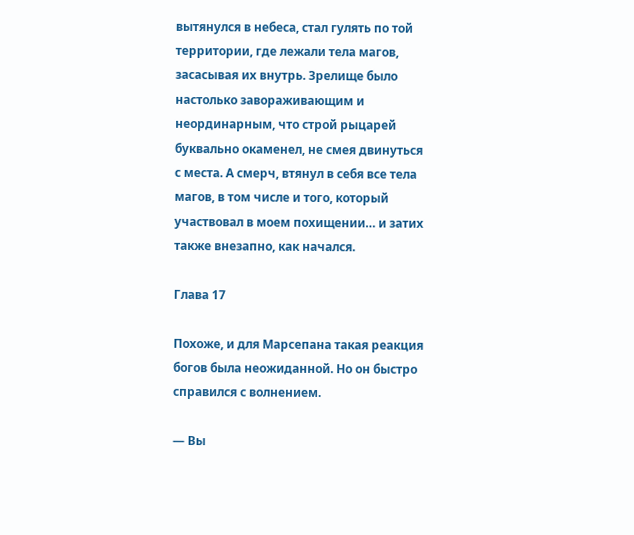вытянулся в небеса, стал гулять по той территории, где лежали тела магов, засасывая их внутрь. Зрелище было настолько завораживающим и неординарным, что строй рыцарей буквально окаменел, не смея двинуться с места. А смерч, втянул в себя все тела магов, в том числе и того, который участвовал в моем похищении… и затих также внезапно, как начался.

Глава 17

Похоже, и для Марсепана такая реакция богов была неожиданной. Но он быстро справился с волнением.

— Вы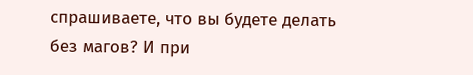спрашиваете, что вы будете делать без магов? И при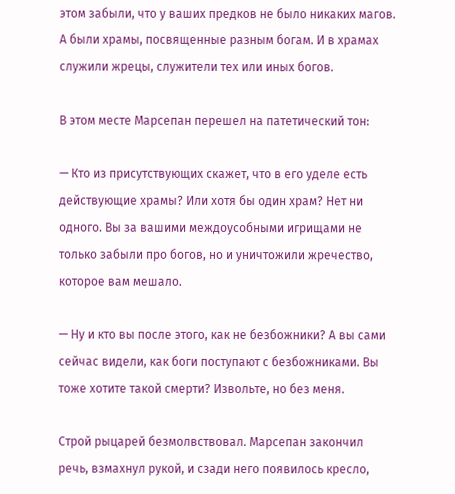этом забыли, что у ваших предков не было никаких магов. А были храмы, посвященные разным богам. И в храмах служили жрецы, служители тех или иных богов.

В этом месте Марсепан перешел на патетический тон:

— Кто из присутствующих скажет, что в его уделе есть действующие храмы? Или хотя бы один храм? Нет ни одного. Вы за вашими междоусобными игрищами не только забыли про богов, но и уничтожили жречество, которое вам мешало.

— Ну и кто вы после этого, как не безбожники? А вы сами сейчас видели, как боги поступают с безбожниками. Вы тоже хотите такой смерти? Извольте, но без меня.

Строй рыцарей безмолвствовал. Марсепан закончил речь, взмахнул рукой, и сзади него появилось кресло,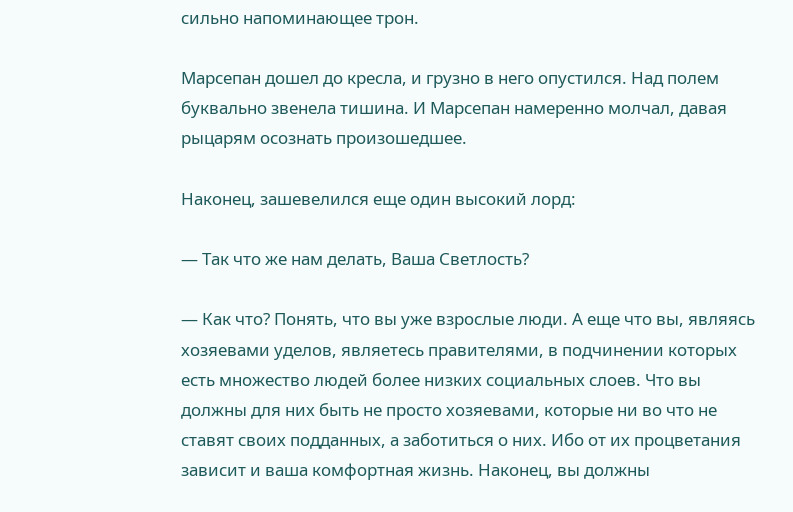сильно напоминающее трон.

Марсепан дошел до кресла, и грузно в него опустился. Над полем буквально звенела тишина. И Марсепан намеренно молчал, давая рыцарям осознать произошедшее.

Наконец, зашевелился еще один высокий лорд:

— Так что же нам делать, Ваша Светлость?

— Как что? Понять, что вы уже взрослые люди. А еще что вы, являясь хозяевами уделов, являетесь правителями, в подчинении которых есть множество людей более низких социальных слоев. Что вы должны для них быть не просто хозяевами, которые ни во что не ставят своих подданных, а заботиться о них. Ибо от их процветания зависит и ваша комфортная жизнь. Наконец, вы должны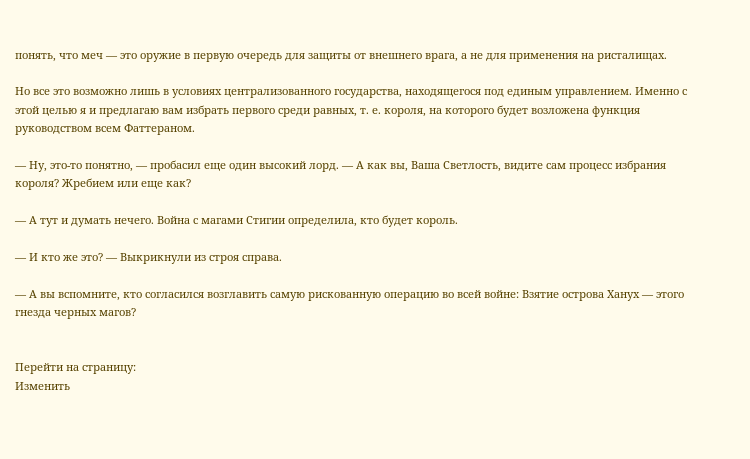понять, что меч — это оружие в первую очередь для защиты от внешнего врага, а не для применения на ристалищах.

Но все это возможно лишь в условиях централизованного государства, находящегося под единым управлением. Именно с этой целью я и предлагаю вам избрать первого среди равных, т. е. короля, на которого будет возложена функция руководством всем Фаттераном.

— Ну, это-то понятно, — пробасил еще один высокий лорд. — А как вы, Ваша Светлость, видите сам процесс избрания короля? Жребием или еще как?

— А тут и думать нечего. Война с магами Стигии определила, кто будет король.

— И кто же это? — Выкрикнули из строя справа.

— А вы вспомните, кто согласился возглавить самую рискованную операцию во всей войне: Взятие острова Ханух — этого гнезда черных магов?


Перейти на страницу:
Изменить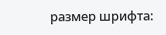размер шрифта: